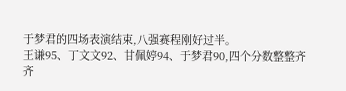于梦君的四场表演结束,八强赛程刚好过半。
王谦95、丁文文92、甘佩婷94、于梦君90,四个分数整整齐齐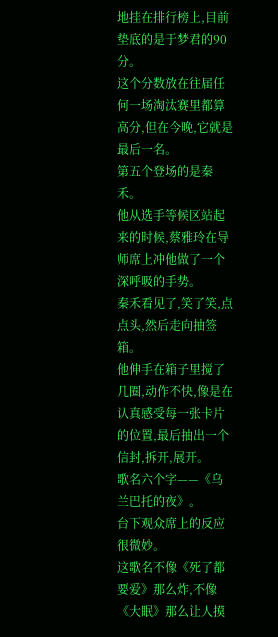地挂在排行榜上,目前垫底的是于梦君的90分。
这个分数放在往届任何一场淘汰赛里都算高分,但在今晚,它就是最后一名。
第五个登场的是秦禾。
他从选手等候区站起来的时候,蔡雅玲在导师席上冲他做了一个深呼吸的手势。
秦禾看见了,笑了笑,点点头,然后走向抽签箱。
他伸手在箱子里搅了几圈,动作不快,像是在认真感受每一张卡片的位置,最后抽出一个信封,拆开,展开。
歌名六个字——《乌兰巴托的夜》。
台下观众席上的反应很微妙。
这歌名不像《死了都要爱》那么炸,不像《大眠》那么让人摸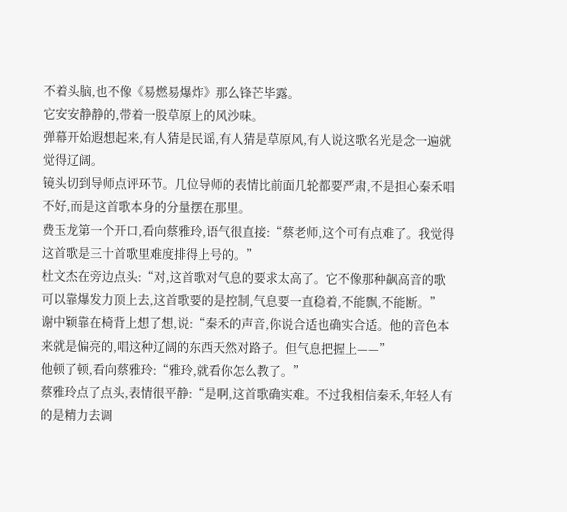不着头脑,也不像《易燃易爆炸》那么锋芒毕露。
它安安静静的,带着一股草原上的风沙味。
弹幕开始遐想起来,有人猜是民谣,有人猜是草原风,有人说这歌名光是念一遍就觉得辽阔。
镜头切到导师点评环节。几位导师的表情比前面几轮都要严肃,不是担心秦禾唱不好,而是这首歌本身的分量摆在那里。
费玉龙第一个开口,看向蔡雅玲,语气很直接:“蔡老师,这个可有点难了。我觉得这首歌是三十首歌里难度排得上号的。”
杜文杰在旁边点头:“对,这首歌对气息的要求太高了。它不像那种飙高音的歌可以靠爆发力顶上去,这首歌要的是控制,气息要一直稳着,不能飘,不能断。”
谢中颖靠在椅背上想了想,说:“秦禾的声音,你说合适也确实合适。他的音色本来就是偏亮的,唱这种辽阔的东西天然对路子。但气息把握上——”
他顿了顿,看向蔡雅玲:“雅玲,就看你怎么教了。”
蔡雅玲点了点头,表情很平静:“是啊,这首歌确实难。不过我相信秦禾,年轻人有的是精力去调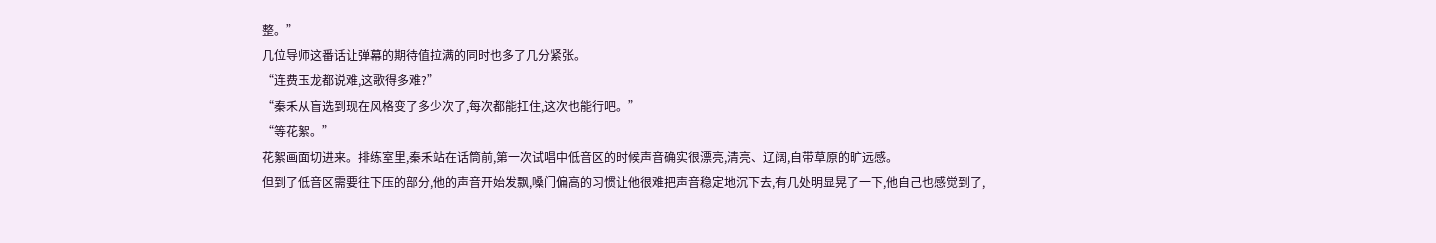整。”
几位导师这番话让弹幕的期待值拉满的同时也多了几分紧张。
“连费玉龙都说难,这歌得多难?”
“秦禾从盲选到现在风格变了多少次了,每次都能扛住,这次也能行吧。”
“等花絮。”
花絮画面切进来。排练室里,秦禾站在话筒前,第一次试唱中低音区的时候声音确实很漂亮,清亮、辽阔,自带草原的旷远感。
但到了低音区需要往下压的部分,他的声音开始发飘,嗓门偏高的习惯让他很难把声音稳定地沉下去,有几处明显晃了一下,他自己也感觉到了,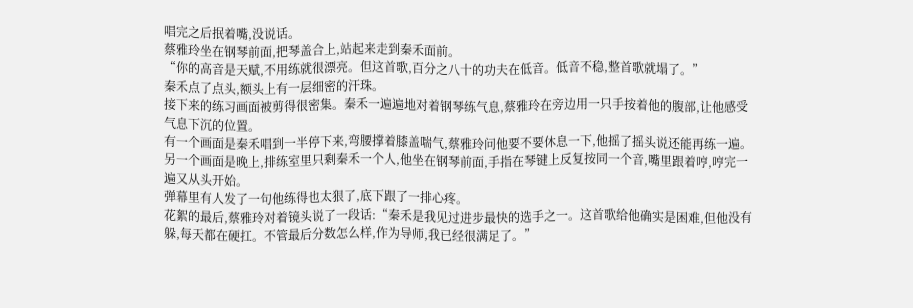唱完之后抿着嘴,没说话。
蔡雅玲坐在钢琴前面,把琴盖合上,站起来走到秦禾面前。
“你的高音是天赋,不用练就很漂亮。但这首歌,百分之八十的功夫在低音。低音不稳,整首歌就塌了。”
秦禾点了点头,额头上有一层细密的汗珠。
接下来的练习画面被剪得很密集。秦禾一遍遍地对着钢琴练气息,蔡雅玲在旁边用一只手按着他的腹部,让他感受气息下沉的位置。
有一个画面是秦禾唱到一半停下来,弯腰撑着膝盖喘气,蔡雅玲问他要不要休息一下,他摇了摇头说还能再练一遍。
另一个画面是晚上,排练室里只剩秦禾一个人,他坐在钢琴前面,手指在琴键上反复按同一个音,嘴里跟着哼,哼完一遍又从头开始。
弹幕里有人发了一句他练得也太狠了,底下跟了一排心疼。
花絮的最后,蔡雅玲对着镜头说了一段话:“秦禾是我见过进步最快的选手之一。这首歌给他确实是困难,但他没有躲,每天都在硬扛。不管最后分数怎么样,作为导师,我已经很满足了。”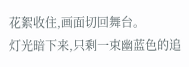花絮收住,画面切回舞台。
灯光暗下来,只剩一束幽蓝色的追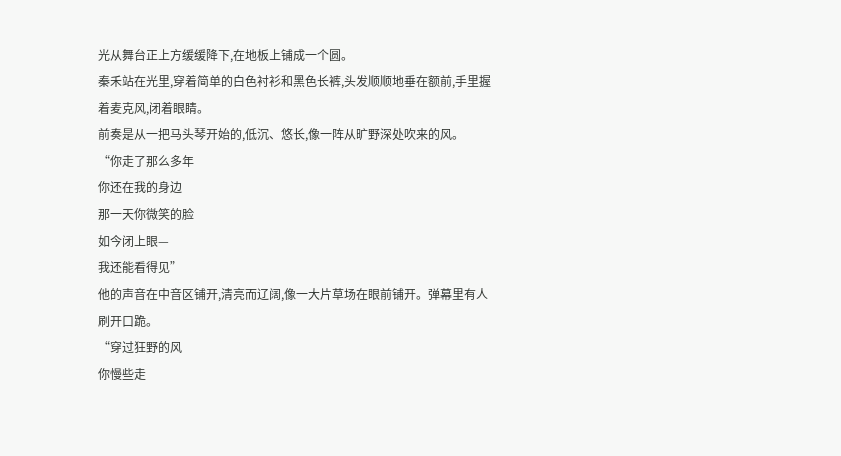光从舞台正上方缓缓降下,在地板上铺成一个圆。
秦禾站在光里,穿着简单的白色衬衫和黑色长裤,头发顺顺地垂在额前,手里握着麦克风,闭着眼睛。
前奏是从一把马头琴开始的,低沉、悠长,像一阵从旷野深处吹来的风。
“你走了那么多年
你还在我的身边
那一天你微笑的脸
如今闭上眼—
我还能看得见”
他的声音在中音区铺开,清亮而辽阔,像一大片草场在眼前铺开。弹幕里有人刷开口跪。
“穿过狂野的风
你慢些走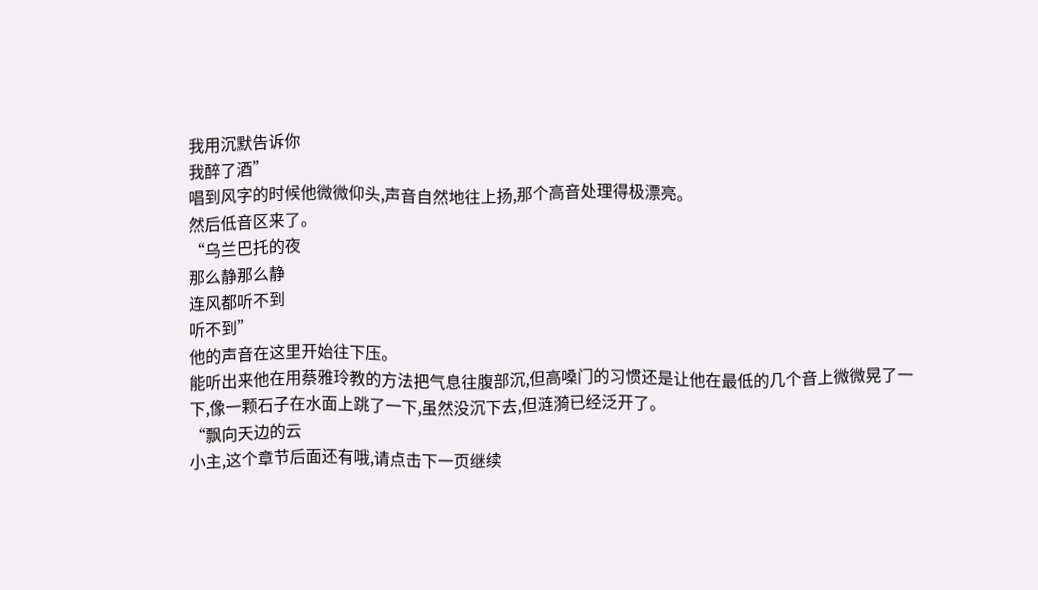我用沉默告诉你
我醉了酒”
唱到风字的时候他微微仰头,声音自然地往上扬,那个高音处理得极漂亮。
然后低音区来了。
“乌兰巴托的夜
那么静那么静
连风都听不到
听不到”
他的声音在这里开始往下压。
能听出来他在用蔡雅玲教的方法把气息往腹部沉,但高嗓门的习惯还是让他在最低的几个音上微微晃了一下,像一颗石子在水面上跳了一下,虽然没沉下去,但涟漪已经泛开了。
“飘向天边的云
小主,这个章节后面还有哦,请点击下一页继续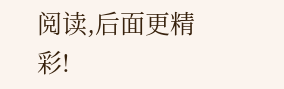阅读,后面更精彩!